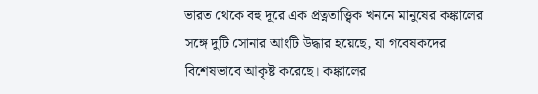ভারত থেকে বহু দূরে এক প্রত্নতাত্ত্বিক খননে মানুষের কঙ্কালের সঙ্গে দুটি সোনার আংটি উদ্ধার হয়েছে, যা গবেষকদের বিশেষভাবে আকৃষ্ট করেছে। কঙ্কালের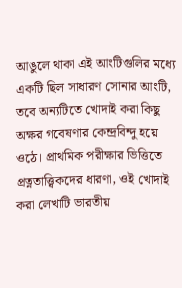আঙুলে থাকা এই আংটিগুলির মধ্যে একটি ছিল সাধারণ সোনার আংটি, তবে অন্যটিতে খোদাই করা কিছু অক্ষর গবেষণার কেন্দ্রবিন্দু হয়ে ওঠে। প্রাথমিক পরীক্ষার ভিত্তিতে প্রত্নতাত্ত্বিকদের ধারণা, ওই খোদাই করা লেখাটি ভারতীয়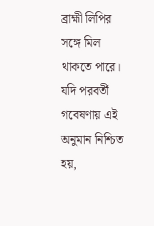ব্রাহ্মী লিপির সঙ্গে মিল থাকতে পারে। যদি পরবর্তী গবেষণায় এই অনুমান নিশ্চিত হয়,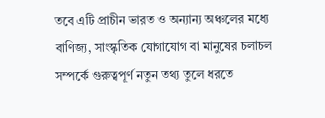তবে এটি প্রাচীন ভারত ও অন্যান্য অঞ্চলের মধ্যে বাণিজ্য, সাংস্কৃতিক যোগাযোগ বা মানুষের চলাচল সম্পর্কে গুরুত্বপূর্ণ নতুন তথ্য তুলে ধরতে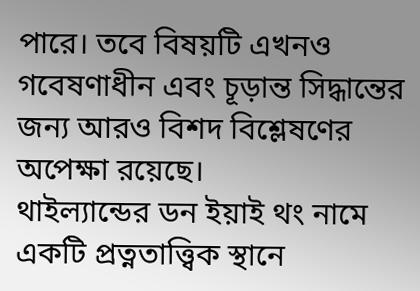পারে। তবে বিষয়টি এখনও গবেষণাধীন এবং চূড়ান্ত সিদ্ধান্তের জন্য আরও বিশদ বিশ্লেষণের অপেক্ষা রয়েছে।
থাইল্যান্ডের ডন ইয়াই থং নামে একটি প্রত্নতাত্ত্বিক স্থানে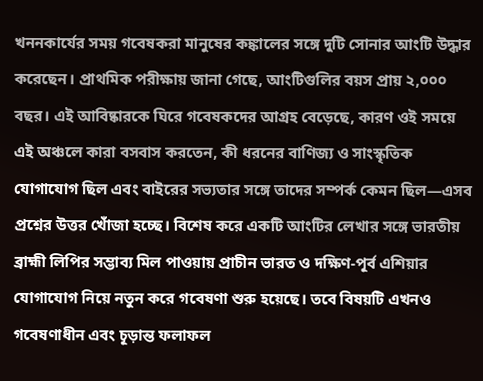খননকার্যের সময় গবেষকরা মানুষের কঙ্কালের সঙ্গে দুটি সোনার আংটি উদ্ধার করেছেন। প্রাথমিক পরীক্ষায় জানা গেছে, আংটিগুলির বয়স প্রায় ২,০০০ বছর। এই আবিষ্কারকে ঘিরে গবেষকদের আগ্রহ বেড়েছে, কারণ ওই সময়ে এই অঞ্চলে কারা বসবাস করতেন, কী ধরনের বাণিজ্য ও সাংস্কৃতিক যোগাযোগ ছিল এবং বাইরের সভ্যতার সঙ্গে তাদের সম্পর্ক কেমন ছিল—এসব প্রশ্নের উত্তর খোঁজা হচ্ছে। বিশেষ করে একটি আংটির লেখার সঙ্গে ভারতীয় ব্রাহ্মী লিপির সম্ভাব্য মিল পাওয়ায় প্রাচীন ভারত ও দক্ষিণ-পূর্ব এশিয়ার যোগাযোগ নিয়ে নতুন করে গবেষণা শুরু হয়েছে। তবে বিষয়টি এখনও গবেষণাধীন এবং চূড়ান্ত ফলাফল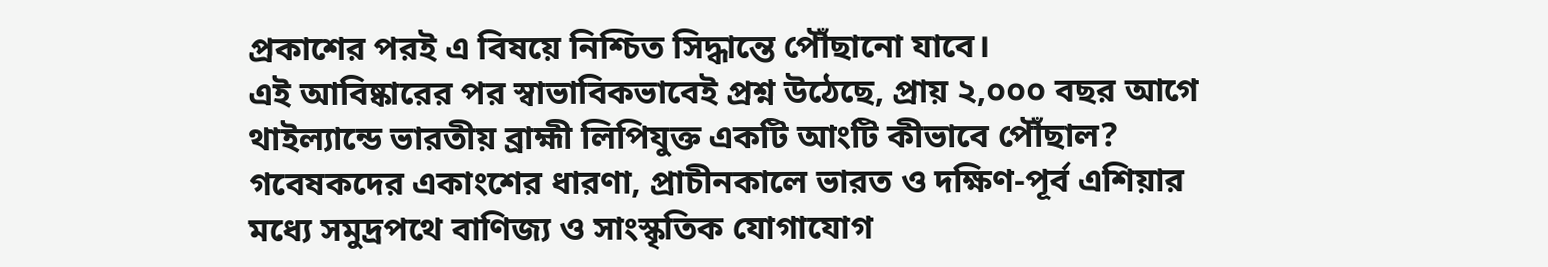প্রকাশের পরই এ বিষয়ে নিশ্চিত সিদ্ধান্তে পৌঁছানো যাবে।
এই আবিষ্কারের পর স্বাভাবিকভাবেই প্রশ্ন উঠেছে, প্রায় ২,০০০ বছর আগে থাইল্যান্ডে ভারতীয় ব্রাহ্মী লিপিযুক্ত একটি আংটি কীভাবে পৌঁছাল? গবেষকদের একাংশের ধারণা, প্রাচীনকালে ভারত ও দক্ষিণ-পূর্ব এশিয়ার মধ্যে সমুদ্রপথে বাণিজ্য ও সাংস্কৃতিক যোগাযোগ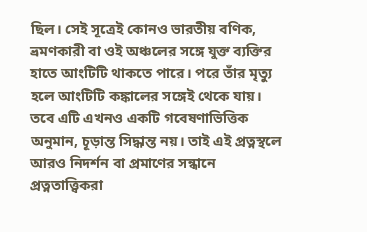ছিল। সেই সূত্রেই কোনও ভারতীয় বণিক, ভ্রমণকারী বা ওই অঞ্চলের সঙ্গে যুক্ত ব্যক্তির হাতে আংটিটি থাকতে পারে। পরে তাঁর মৃত্যু হলে আংটিটি কঙ্কালের সঙ্গেই থেকে যায়। তবে এটি এখনও একটি গবেষণাভিত্তিক অনুমান, চূড়ান্ত সিদ্ধান্ত নয়। তাই এই প্রত্নস্থলে আরও নিদর্শন বা প্রমাণের সন্ধানে প্রত্নতাত্ত্বিকরা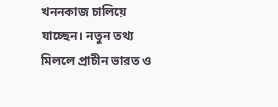খননকাজ চালিয়ে যাচ্ছেন। নতুন তথ্য মিললে প্রাচীন ভারত ও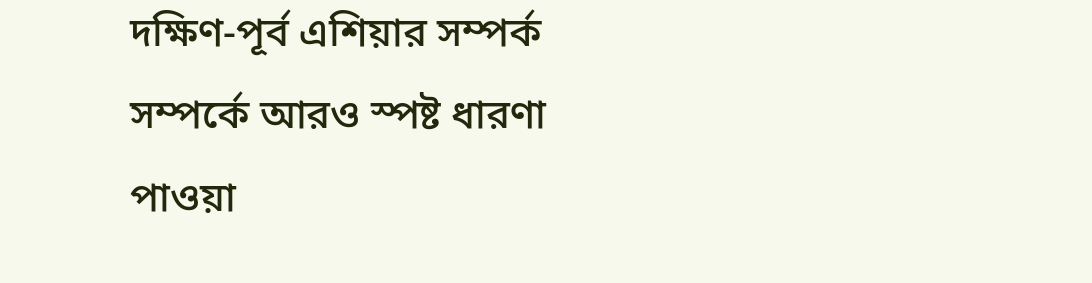দক্ষিণ-পূর্ব এশিয়ার সম্পর্ক সম্পর্কে আরও স্পষ্ট ধারণা পাওয়া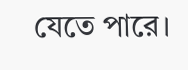যেতে পারে।